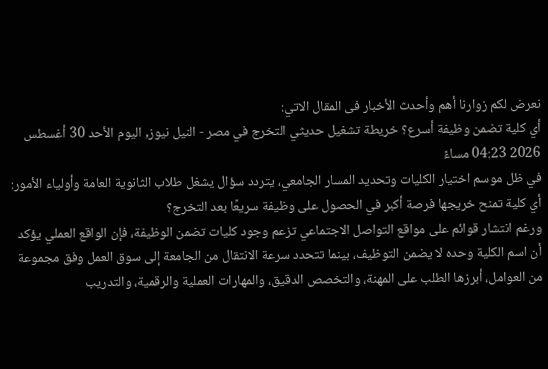نعرض لكم زوارنا أهم وأحدث الأخبار فى المقال الاتي:
أي كلية تضمن وظيفة أسرع؟ خريطة تشغيل حديثي التخرج في مصر - النيل نيوز, اليوم الأحد 30 أغسطس 2026 04:23 مساءً
في ظل موسم اختيار الكليات وتحديد المسار الجامعي، يتردد سؤال يشغل طلاب الثانوية العامة وأولياء الأمور: أي كلية تمنح خريجها فرصة أكبر في الحصول على وظيفة سريعًا بعد التخرج؟
ورغم انتشار قوائم على مواقع التواصل الاجتماعي تزعم وجود كليات تضمن الوظيفة، فإن الواقع العملي يؤكد أن اسم الكلية وحده لا يضمن التوظيف، بينما تتحدد سرعة الانتقال من الجامعة إلى سوق العمل وفق مجموعة من العوامل، أبرزها الطلب على المهنة، والتخصص الدقيق، والمهارات العملية والرقمية، والتدريب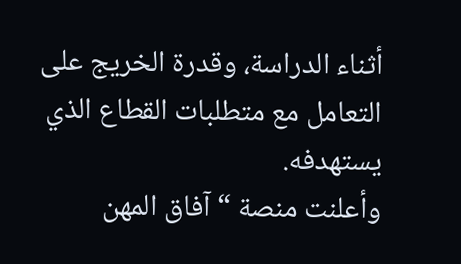أثناء الدراسة، وقدرة الخريج على التعامل مع متطلبات القطاع الذي يستهدفه.
وأعلنت منصة “آفاق المهن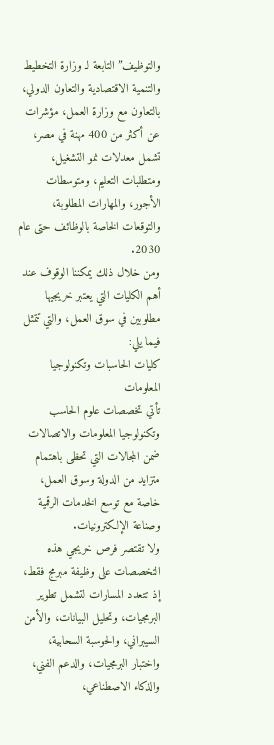والتوظيف” التابعة لـ وزارة التخطيط والتنمية الاقتصادية والتعاون الدولي، بالتعاون مع وزارة العمل، مؤشرات عن أكثر من 400 مهنة في مصر، تشمل معدلات نمو التشغيل، ومتطلبات التعليم، ومتوسطات الأجور، والمهارات المطلوبة، والتوقعات الخاصة بالوظائف حتى عام 2030.
ومن خلال ذلك يمكننا الوقوف عند أهم الكليات التي يعتبر خريجيها مطلوبين في سوق العمل، والتي تتمثل فيما يلي:
كليات الحاسبات وتكنولوجيا المعلومات
تأتي تخصصات علوم الحاسب وتكنولوجيا المعلومات والاتصالات ضمن المجالات التي تحظى باهتمام متزايد من الدولة وسوق العمل، خاصة مع توسع الخدمات الرقمية وصناعة الإلكترونيات.
ولا تقتصر فرص خريجي هذه التخصصات على وظيفة مبرمج فقط، إذ تتعدد المسارات لتشمل تطوير البرمجيات، وتحليل البيانات، والأمن السيبراني، والحوسبة السحابية، واختبار البرمجيات، والدعم الفني، والذكاء الاصطناعي،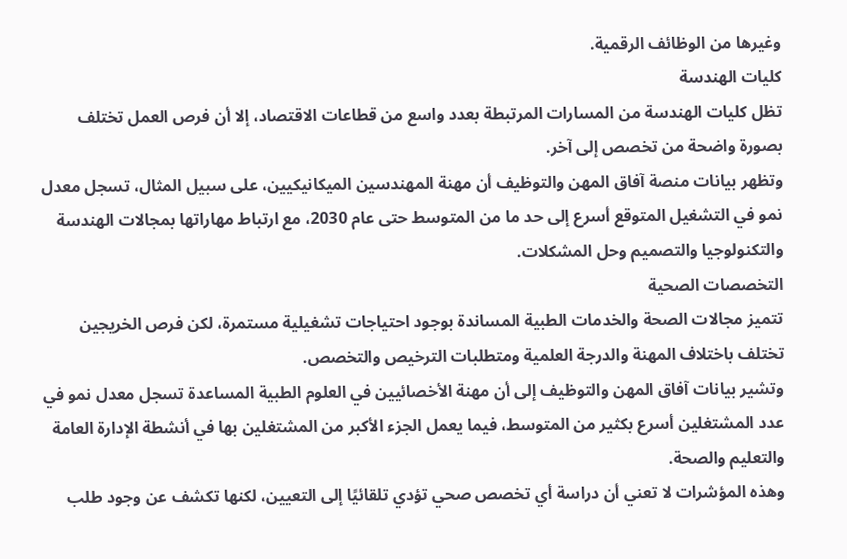وغيرها من الوظائف الرقمية.
كليات الهندسة
تظل كليات الهندسة من المسارات المرتبطة بعدد واسع من قطاعات الاقتصاد، إلا أن فرص العمل تختلف بصورة واضحة من تخصص إلى آخر.
وتظهر بيانات منصة آفاق المهن والتوظيف أن مهنة المهندسين الميكانيكيين، على سبيل المثال، تسجل معدل نمو في التشغيل المتوقع أسرع إلى حد ما من المتوسط حتى عام 2030، مع ارتباط مهاراتها بمجالات الهندسة والتكنولوجيا والتصميم وحل المشكلات.
التخصصات الصحية
تتميز مجالات الصحة والخدمات الطبية المساندة بوجود احتياجات تشغيلية مستمرة، لكن فرص الخريجين تختلف باختلاف المهنة والدرجة العلمية ومتطلبات الترخيص والتخصص.
وتشير بيانات آفاق المهن والتوظيف إلى أن مهنة الأخصائيين في العلوم الطبية المساعدة تسجل معدل نمو في عدد المشتغلين أسرع بكثير من المتوسط، فيما يعمل الجزء الأكبر من المشتغلين بها في أنشطة الإدارة العامة والتعليم والصحة.
وهذه المؤشرات لا تعني أن دراسة أي تخصص صحي تؤدي تلقائيًا إلى التعيين، لكنها تكشف عن وجود طلب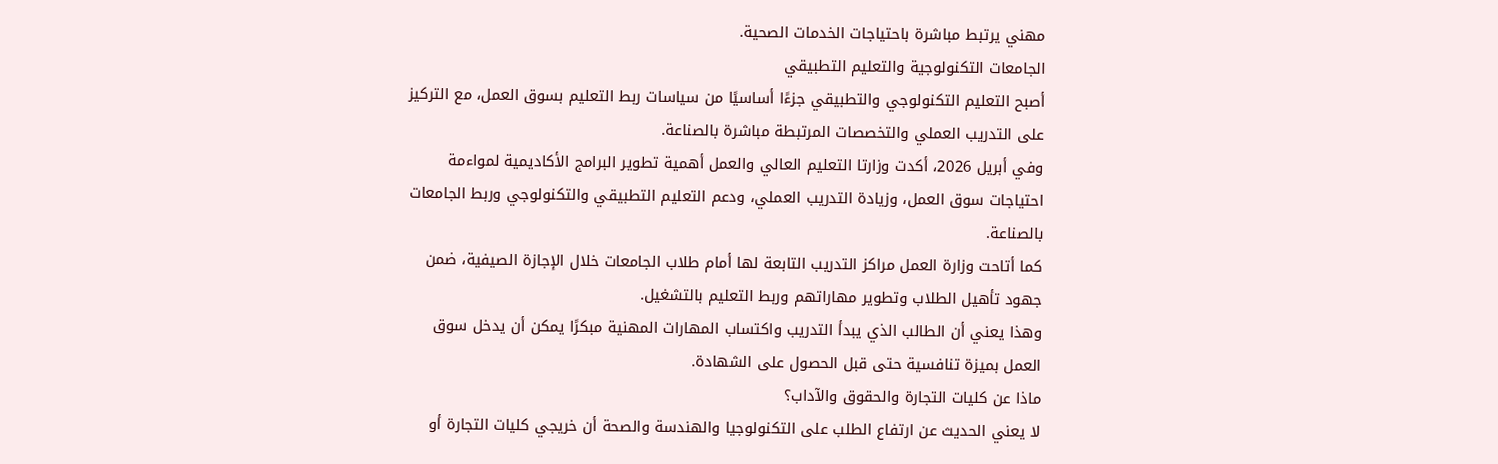مهني يرتبط مباشرة باحتياجات الخدمات الصحية.
الجامعات التكنولوجية والتعليم التطبيقي
أصبح التعليم التكنولوجي والتطبيقي جزءًا أساسيًا من سياسات ربط التعليم بسوق العمل، مع التركيز على التدريب العملي والتخصصات المرتبطة مباشرة بالصناعة.
وفي أبريل 2026، أكدت وزارتا التعليم العالي والعمل أهمية تطوير البرامج الأكاديمية لمواءمة احتياجات سوق العمل، وزيادة التدريب العملي، ودعم التعليم التطبيقي والتكنولوجي وربط الجامعات بالصناعة.
كما أتاحت وزارة العمل مراكز التدريب التابعة لها أمام طلاب الجامعات خلال الإجازة الصيفية، ضمن جهود تأهيل الطلاب وتطوير مهاراتهم وربط التعليم بالتشغيل.
وهذا يعني أن الطالب الذي يبدأ التدريب واكتساب المهارات المهنية مبكرًا يمكن أن يدخل سوق العمل بميزة تنافسية حتى قبل الحصول على الشهادة.
ماذا عن كليات التجارة والحقوق والآداب؟
لا يعني الحديث عن ارتفاع الطلب على التكنولوجيا والهندسة والصحة أن خريجي كليات التجارة أو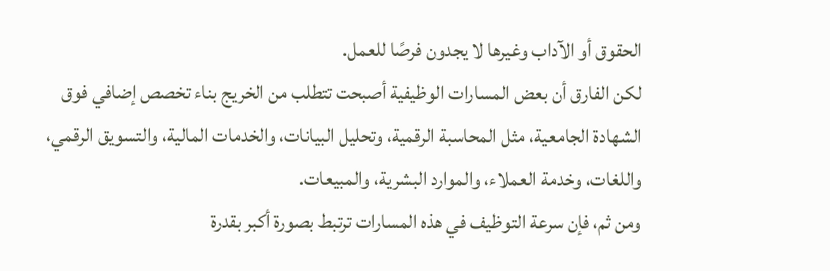الحقوق أو الآداب وغيرها لا يجدون فرصًا للعمل.
لكن الفارق أن بعض المسارات الوظيفية أصبحت تتطلب من الخريج بناء تخصص إضافي فوق الشهادة الجامعية، مثل المحاسبة الرقمية، وتحليل البيانات، والخدمات المالية، والتسويق الرقمي، واللغات، وخدمة العملاء، والموارد البشرية، والمبيعات.
ومن ثم، فإن سرعة التوظيف في هذه المسارات ترتبط بصورة أكبر بقدرة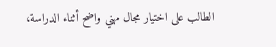الطالب على اختيار مجال مهني واضح أثناء الدراسة،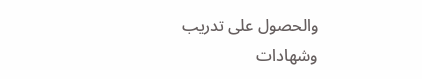والحصول على تدريب وشهادات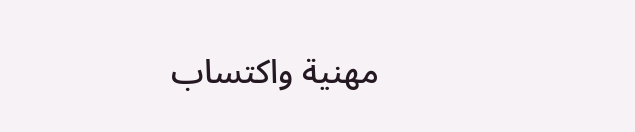مهنية واكتساب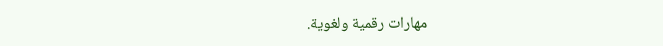مهارات رقمية ولغوية.